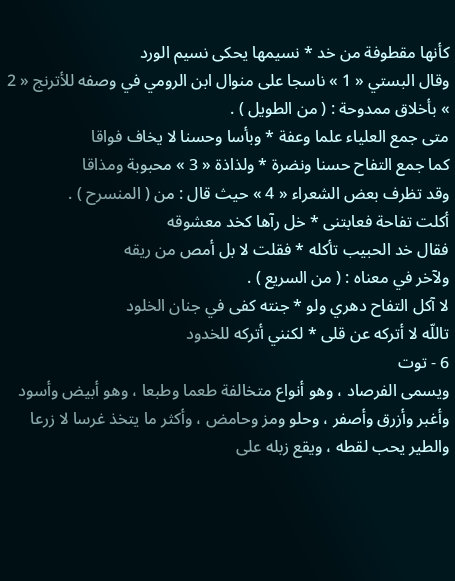كأنها مقطوفة من خد * نسيمها يحكى نسيم الورد
وقال البستي « 1 » ناسجا على منوال ابن الرومي في وصفه للأترنج « 2 » بأخلاق ممدوحة : ( من الطويل ) .
متى جمع العلياء علما وعفة * وبأسا وحسنا لا يخاف فواقا
كما جمع التفاح حسنا ونضرة * ولذاذة « 3 » محبوبة ومذاقا
وقد تظرف بعض الشعراء « 4 » حيث قال : من ( المنسرح ) .
أكلت تفاحة فعابتنى * خل رآها كخد معشوقه
فقال خد الحبيب تأكله * فقلت لا بل أمص من ريقه
ولآخر في معناه : ( من السريع ) .
لا آكل التفاح دهري ولو * جنته كفى في جنان الخلود
تاللّه لا أتركه عن قلى * لكنني أتركه للخدود
6 - توت
ويسمى الفرصاد ، وهو أنواع متخالفة طعما وطبعا ، وهو أبيض وأسود وأغبر وأزرق وأصفر ، وحلو ومز وحامض ، وأكثر ما يتخذ غرسا لا زرعا والطير يحب لقطه ، ويقع زبله على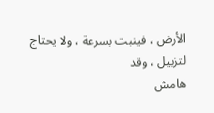الأرض ، فينبت بسرعة ، ولا يحتاج لتزبيل ، وقد
هامش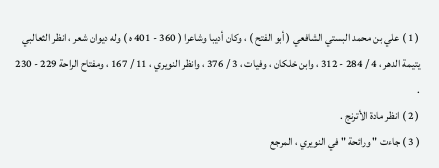( 1 ) علي بن محمد البستي الشافعي ( أبو الفتح ) ، وكان أديبا وشاعرا ( 360 - 401 ه ) وله ديوان شعر ، انظر الثعالبي يتيمة الدهر ، 4 / 284 - 312 ، وابن خلكان ، وفيات ، 3 / 376 ، وانظر النويري ، 11 / 167 ، ومفتاح الراحة 229 - 230 .
( 2 ) انظر مادة الأترنج .
( 3 ) جاءت " ورائحة " في النويري ، المرجع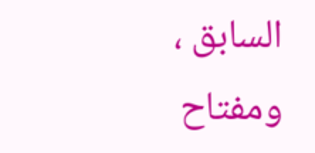السابق ، ومفتاح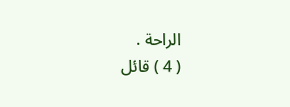الراحة .
( 4 ) قائل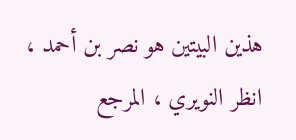هذين البيتين هو نصر بن أحمد ، انظر النويري ، المرجع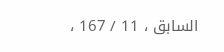السابق ، 11 / 167 ،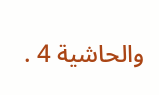والحاشية 4 .